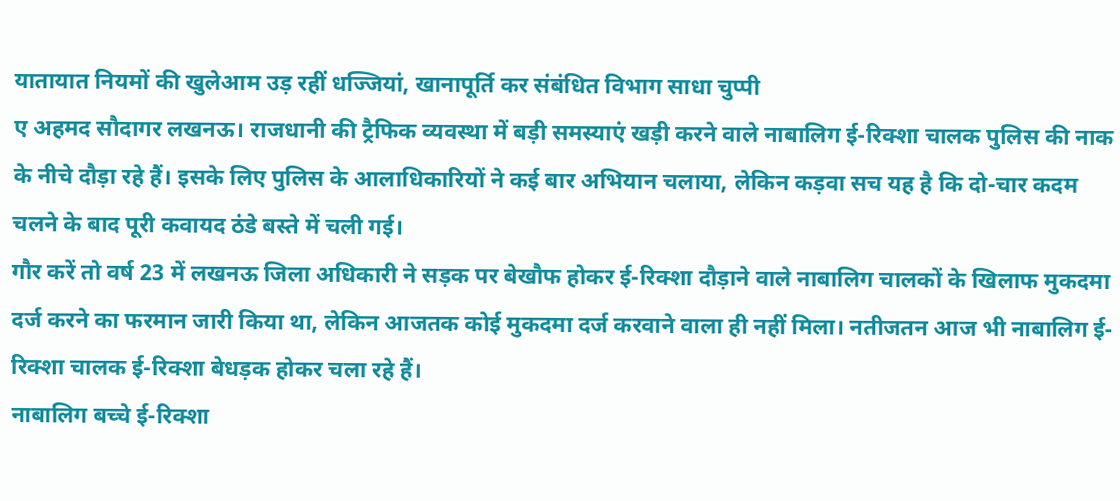यातायात नियमों की खुलेआम उड़ रहीं धज्जियां, खानापूर्ति कर संबंधित विभाग साधा चुप्पी
ए अहमद सौदागर लखनऊ। राजधानी की ट्रैफिक व्यवस्था में बड़ी समस्याएं खड़ी करने वाले नाबालिग ई-रिक्शा चालक पुलिस की नाक के नीचे दौड़ा रहे हैं। इसके लिए पुलिस के आलाधिकारियों ने कई बार अभियान चलाया, लेकिन कड़वा सच यह है कि दो-चार कदम चलने के बाद पूरी कवायद ठंडे बस्ते में चली गई।
गौर करें तो वर्ष 23 में लखनऊ जिला अधिकारी ने सड़क पर बेखौफ होकर ई-रिक्शा दौड़ाने वाले नाबालिग चालकों के खिलाफ मुकदमा दर्ज करने का फरमान जारी किया था, लेकिन आजतक कोई मुकदमा दर्ज करवाने वाला ही नहीं मिला। नतीजतन आज भी नाबालिग ई-रिक्शा चालक ई-रिक्शा बेधड़क होकर चला रहे हैं।
नाबालिग बच्चे ई-रिक्शा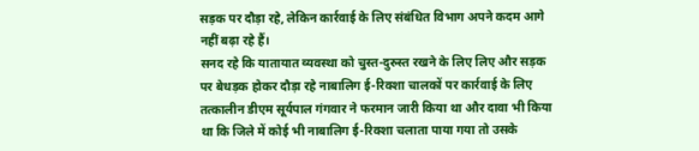सड़क पर दौड़ा रहे, लेकिन कार्रवाई के लिए संबंधित विभाग अपने कदम आगे नहीं बढ़ा रहे हैं।
सनद रहे कि यातायात व्यवस्था को चुस्त-दुरुस्त रखने के लिए लिए और सड़क पर बेधड़क होकर दौड़ा रहे नाबालिग ई-रिक्शा चालकों पर कार्रवाई के लिए तत्कालीन डीएम सूर्यपाल गंगवार ने फरमान जारी किया था और दावा भी किया था कि जिले में कोई भी नाबालिग ई-रिक्शा चलाता पाया गया तो उसके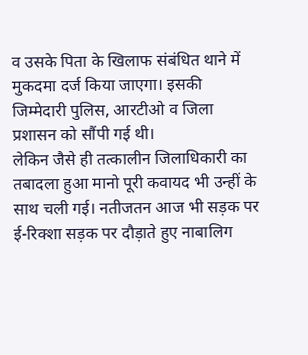व उसके पिता के खिलाफ संबंधित थाने में मुकदमा दर्ज किया जाएगा। इसकी जिम्मेदारी पुलिस, आरटीओ व जिला प्रशासन को सौंपी गई थी।
लेकिन जैसे ही तत्कालीन जिलाधिकारी का तबादला हुआ मानो पूरी कवायद भी उन्हीं के साथ चली गई। नतीजतन आज भी सड़क पर ई-रिक्शा सड़क पर दौड़ाते हुए नाबालिग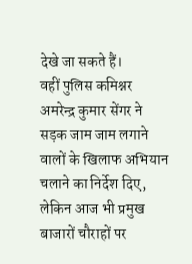देखे जा सकते हैं।
वहीं पुलिस कमिश्नर अमरेन्द्र कुमार सेंगर ने सड़क जाम जाम लगाने वालों के खिलाफ अभियान चलाने का निर्देश दिए, लेकिन आज भी प्रमुख बाजारों चौराहों पर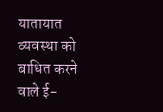यातायात व्यवस्था को बाधित करने वाले ई-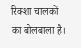रिक्शा चालकों का बोलबाला है।